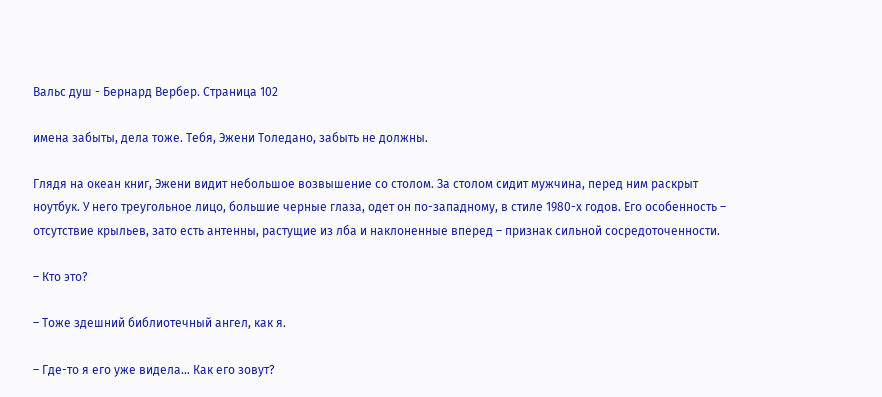Вальс душ - Бернард Вербер. Страница 102

имена забыты, дела тоже. Тебя, Эжени Толедано, забыть не должны.

Глядя на океан книг, Эжени видит небольшое возвышение со столом. За столом сидит мужчина, перед ним раскрыт ноутбук. У него треугольное лицо, большие черные глаза, одет он по-западному, в стиле 1980-х годов. Его особенность – отсутствие крыльев, зато есть антенны, растущие из лба и наклоненные вперед – признак сильной сосредоточенности.

– Кто это?

– Тоже здешний библиотечный ангел, как я.

– Где-то я его уже видела… Как его зовут?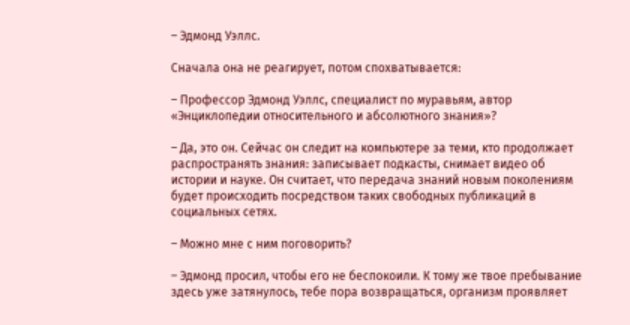– Эдмонд Уэллс.

Сначала она не реагирует, потом спохватывается:

– Профессор Эдмонд Уэллс, специалист по муравьям, автор «Энциклопедии относительного и абсолютного знания»?

– Да, это он. Сейчас он следит на компьютере за теми, кто продолжает распространять знания: записывает подкасты, снимает видео об истории и науке. Он считает, что передача знаний новым поколениям будет происходить посредством таких свободных публикаций в социальных сетях.

– Можно мне с ним поговорить?

– Эдмонд просил, чтобы его не беспокоили. К тому же твое пребывание здесь уже затянулось, тебе пора возвращаться, организм проявляет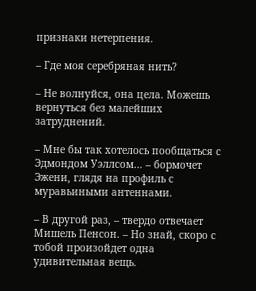признаки нетерпения.

– Где моя серебряная нить?

– Не волнуйся, она цела. Можешь вернуться без малейших затруднений.

– Мне бы так хотелось пообщаться с Эдмондом Уэллсом… – бормочет Эжени, глядя на профиль с муравьиными антеннами.

– В другой раз, – твердо отвечает Мишель Пенсон. – Но знай, скоро с тобой произойдет одна удивительная вещь.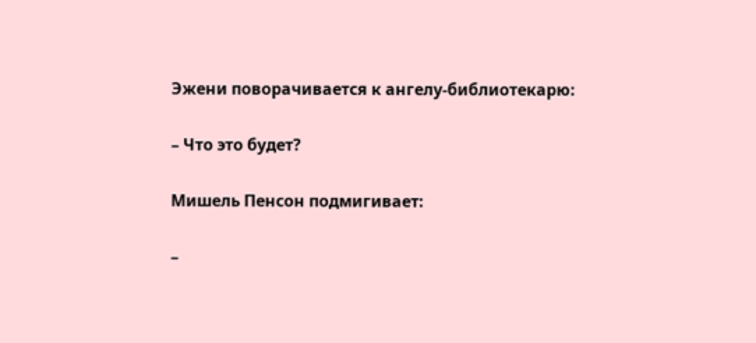Эжени поворачивается к ангелу-библиотекарю:

– Что это будет?

Мишель Пенсон подмигивает:

–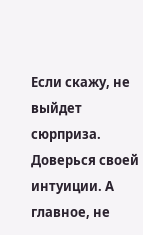Если скажу, не выйдет сюрприза. Доверься своей интуиции. А главное, не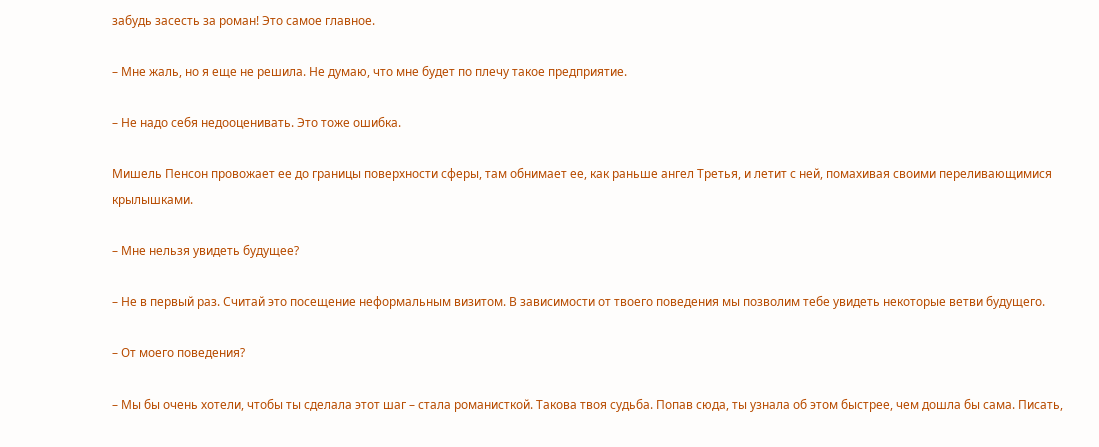забудь засесть за роман! Это самое главное.

– Мне жаль, но я еще не решила. Не думаю, что мне будет по плечу такое предприятие.

– Не надо себя недооценивать. Это тоже ошибка.

Мишель Пенсон провожает ее до границы поверхности сферы, там обнимает ее, как раньше ангел Третья, и летит с ней, помахивая своими переливающимися крылышками.

– Мне нельзя увидеть будущее?

– Не в первый раз. Считай это посещение неформальным визитом. В зависимости от твоего поведения мы позволим тебе увидеть некоторые ветви будущего.

– От моего поведения?

– Мы бы очень хотели, чтобы ты сделала этот шаг – стала романисткой. Такова твоя судьба. Попав сюда, ты узнала об этом быстрее, чем дошла бы сама. Писать,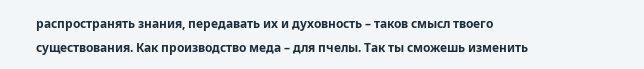распространять знания, передавать их и духовность – таков смысл твоего существования. Как производство меда – для пчелы. Так ты сможешь изменить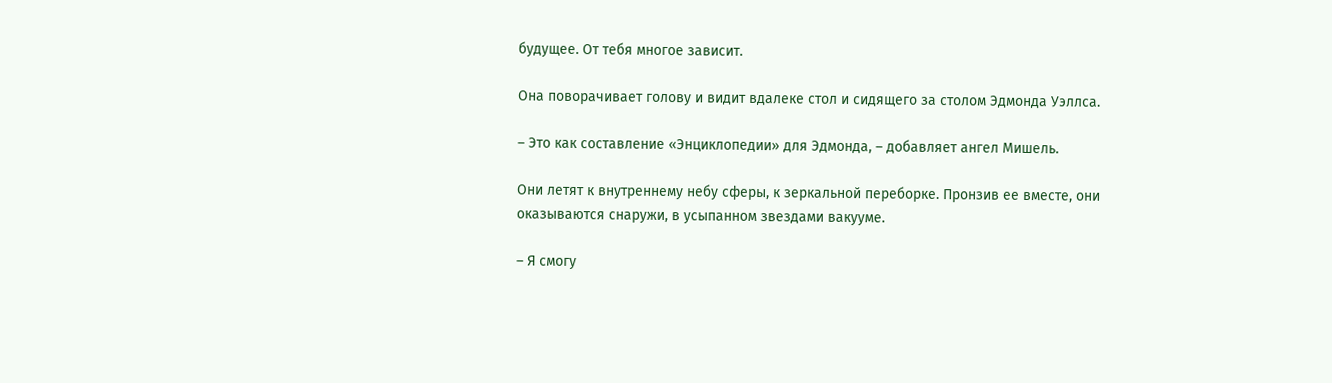будущее. От тебя многое зависит.

Она поворачивает голову и видит вдалеке стол и сидящего за столом Эдмонда Уэллса.

– Это как составление «Энциклопедии» для Эдмонда, – добавляет ангел Мишель.

Они летят к внутреннему небу сферы, к зеркальной переборке. Пронзив ее вместе, они оказываются снаружи, в усыпанном звездами вакууме.

– Я смогу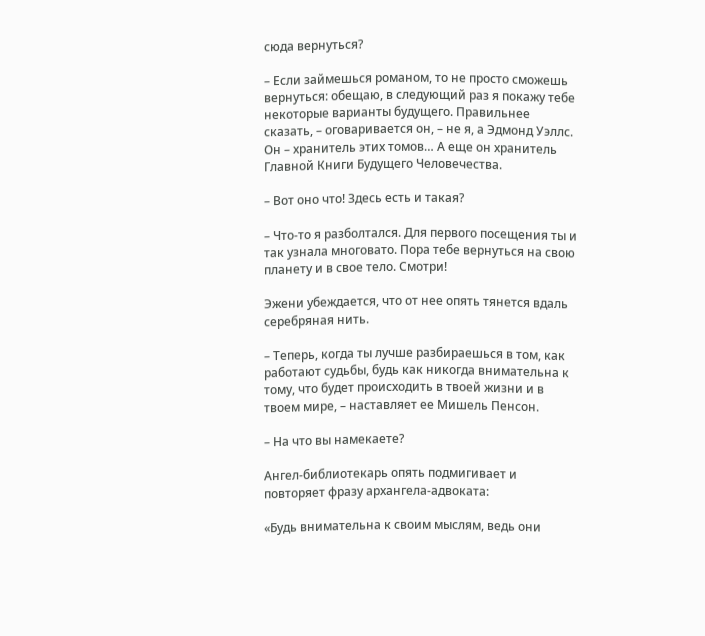сюда вернуться?

– Если займешься романом, то не просто сможешь вернуться: обещаю, в следующий раз я покажу тебе некоторые варианты будущего. Правильнее сказать, – оговаривается он, – не я, а Эдмонд Уэллс. Он – хранитель этих томов… А еще он хранитель Главной Книги Будущего Человечества.

– Вот оно что! Здесь есть и такая?

– Что-то я разболтался. Для первого посещения ты и так узнала многовато. Пора тебе вернуться на свою планету и в свое тело. Смотри!

Эжени убеждается, что от нее опять тянется вдаль серебряная нить.

– Теперь, когда ты лучше разбираешься в том, как работают судьбы, будь как никогда внимательна к тому, что будет происходить в твоей жизни и в твоем мире, – наставляет ее Мишель Пенсон.

– На что вы намекаете?

Ангел-библиотекарь опять подмигивает и повторяет фразу архангела-адвоката:

«Будь внимательна к своим мыслям, ведь они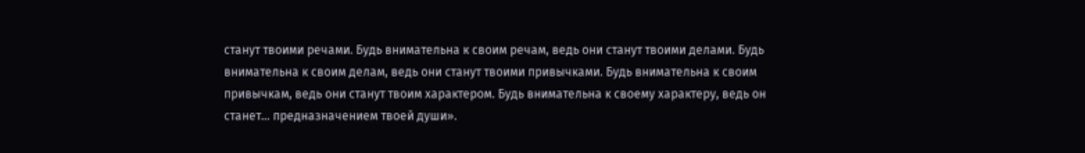станут твоими речами. Будь внимательна к своим речам, ведь они станут твоими делами. Будь внимательна к своим делам, ведь они станут твоими привычками. Будь внимательна к своим привычкам, ведь они станут твоим характером. Будь внимательна к своему характеру, ведь он станет… предназначением твоей души».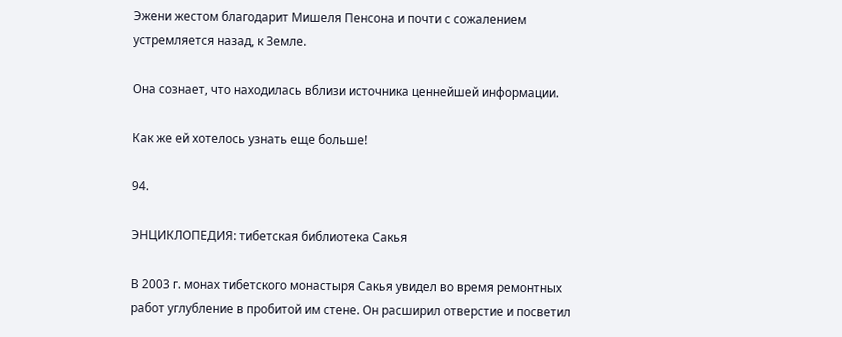Эжени жестом благодарит Мишеля Пенсона и почти с сожалением устремляется назад, к Земле.

Она сознает, что находилась вблизи источника ценнейшей информации.

Как же ей хотелось узнать еще больше!

94.

ЭНЦИКЛОПЕДИЯ: тибетская библиотека Сакья

В 2003 г. монах тибетского монастыря Сакья увидел во время ремонтных работ углубление в пробитой им стене. Он расширил отверстие и посветил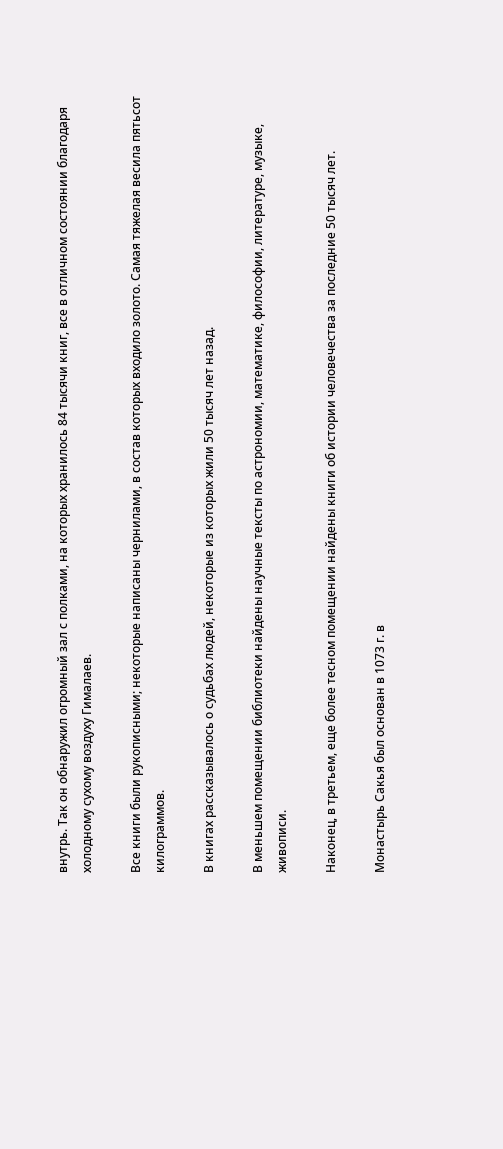внутрь. Так он обнаружил огромный зал с полками, на которых хранилось 84 тысячи книг, все в отличном состоянии благодаря холодному сухому воздуху Гималаев.

Все книги были рукописными; некоторые написаны чернилами, в состав которых входило золото. Самая тяжелая весила пятьсот килограммов.

В книгах рассказывалось о судьбах людей, некоторые из которых жили 50 тысяч лет назад.

В меньшем помещении библиотеки найдены научные тексты по астрономии, математике, философии, литературе, музыке, живописи.

Наконец, в третьем, еще более тесном помещении найдены книги об истории человечества за последние 50 тысяч лет.

Монастырь Сакья был основан в 1073 г. в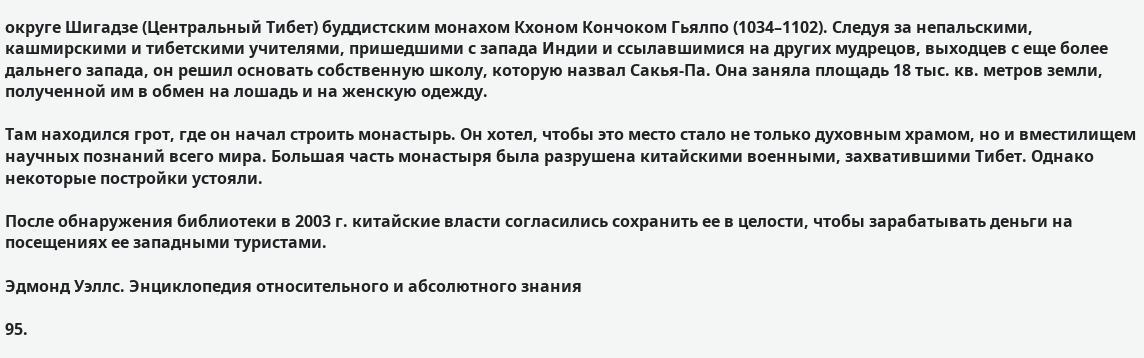округе Шигадзе (Центральный Тибет) буддистским монахом Кхоном Кончоком Гьялпо (1034–1102). Следуя за непальскими, кашмирскими и тибетскими учителями, пришедшими с запада Индии и ссылавшимися на других мудрецов, выходцев с еще более дальнего запада, он решил основать собственную школу, которую назвал Сакья-Па. Она заняла площадь 18 тыс. кв. метров земли, полученной им в обмен на лошадь и на женскую одежду.

Там находился грот, где он начал строить монастырь. Он хотел, чтобы это место стало не только духовным храмом, но и вместилищем научных познаний всего мира. Большая часть монастыря была разрушена китайскими военными, захватившими Тибет. Однако некоторые постройки устояли.

После обнаружения библиотеки в 2003 г. китайские власти согласились сохранить ее в целости, чтобы зарабатывать деньги на посещениях ее западными туристами.

Эдмонд Уэллс. Энциклопедия относительного и абсолютного знания

95.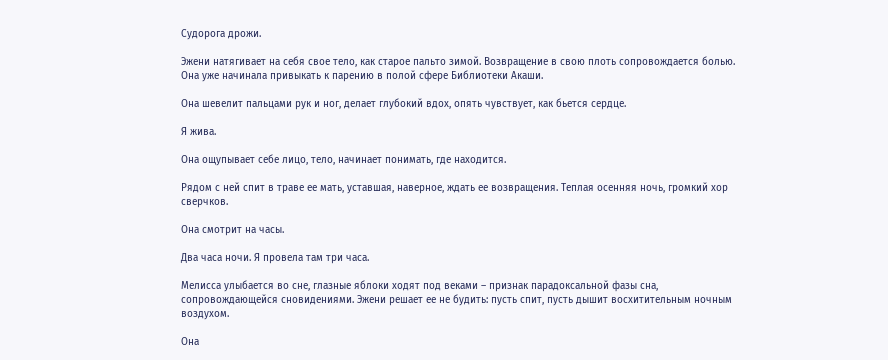Судорога дрожи.

Эжени натягивает на себя свое тело, как старое пальто зимой. Возвращение в свою плоть сопровождается болью. Она уже начинала привыкать к парению в полой сфере Библиотеки Акаши.

Она шевелит пальцами рук и ног, делает глубокий вдох, опять чувствует, как бьется сердце.

Я жива.

Она ощупывает себе лицо, тело, начинает понимать, где находится.

Рядом с ней спит в траве ее мать, уставшая, наверное, ждать ее возвращения. Теплая осенняя ночь, громкий хор сверчков.

Она смотрит на часы.

Два часа ночи. Я провела там три часа.

Мелисса улыбается во сне, глазные яблоки ходят под веками – признак парадоксальной фазы сна, сопровождающейся сновидениями. Эжени решает ее не будить: пусть спит, пусть дышит восхитительным ночным воздухом.

Она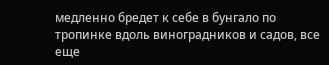медленно бредет к себе в бунгало по тропинке вдоль виноградников и садов, все еще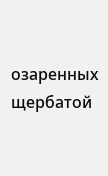озаренных щербатой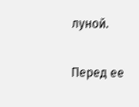луной.

Перед ее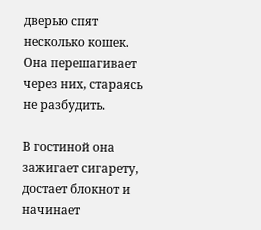дверью спят несколько кошек. Она перешагивает через них, стараясь не разбудить.

В гостиной она зажигает сигарету, достает блокнот и начинает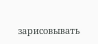зарисовывать